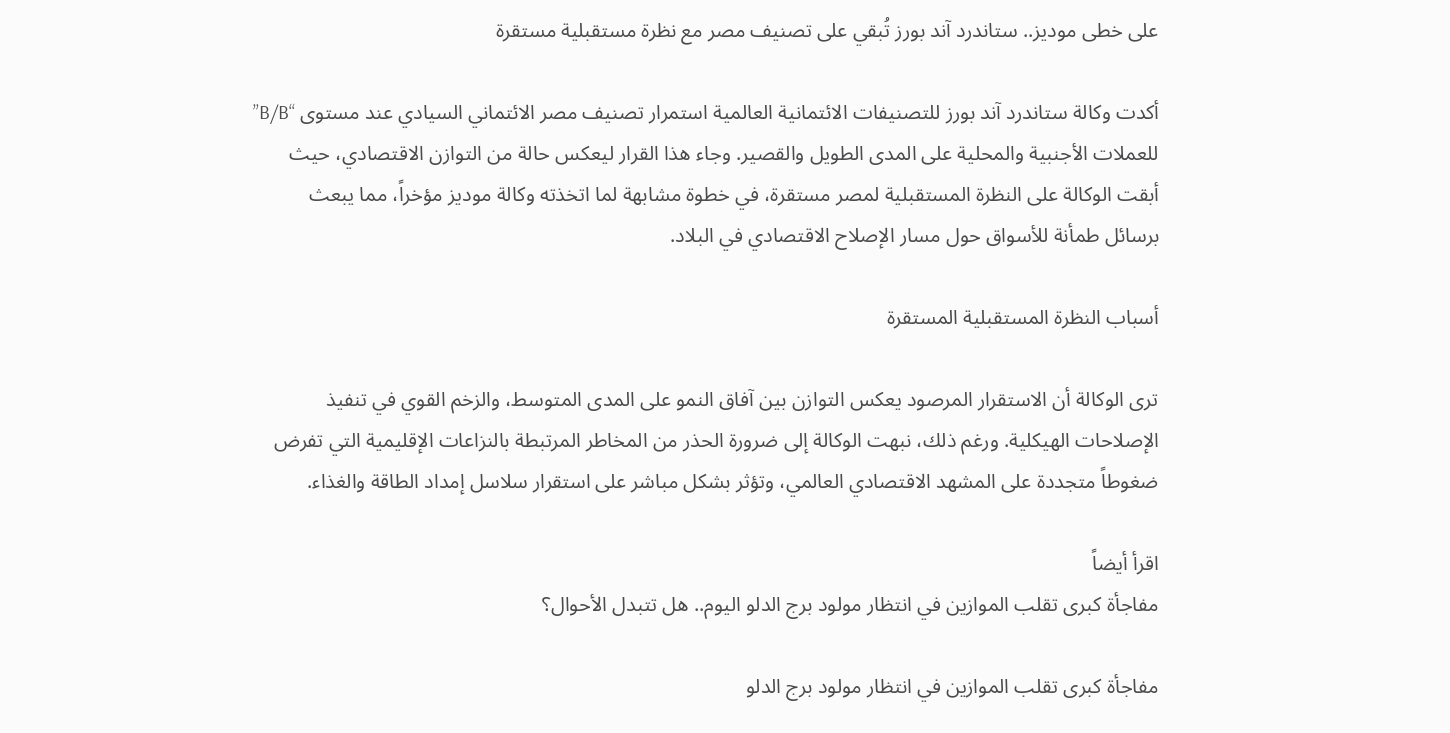على خطى موديز.. ستاندرد آند بورز تُبقي على تصنيف مصر مع نظرة مستقبلية مستقرة

أكدت وكالة ستاندرد آند بورز للتصنيفات الائتمانية العالمية استمرار تصنيف مصر الائتماني السيادي عند مستوى “B/B” للعملات الأجنبية والمحلية على المدى الطويل والقصير. وجاء هذا القرار ليعكس حالة من التوازن الاقتصادي، حيث أبقت الوكالة على النظرة المستقبلية لمصر مستقرة، في خطوة مشابهة لما اتخذته وكالة موديز مؤخراً، مما يبعث برسائل طمأنة للأسواق حول مسار الإصلاح الاقتصادي في البلاد.

أسباب النظرة المستقبلية المستقرة

ترى الوكالة أن الاستقرار المرصود يعكس التوازن بين آفاق النمو على المدى المتوسط، والزخم القوي في تنفيذ الإصلاحات الهيكلية. ورغم ذلك، نبهت الوكالة إلى ضرورة الحذر من المخاطر المرتبطة بالنزاعات الإقليمية التي تفرض ضغوطاً متجددة على المشهد الاقتصادي العالمي، وتؤثر بشكل مباشر على استقرار سلاسل إمداد الطاقة والغذاء.

اقرأ أيضاً
مفاجأة كبرى تقلب الموازين في انتظار مولود برج الدلو اليوم.. هل تتبدل الأحوال؟

مفاجأة كبرى تقلب الموازين في انتظار مولود برج الدلو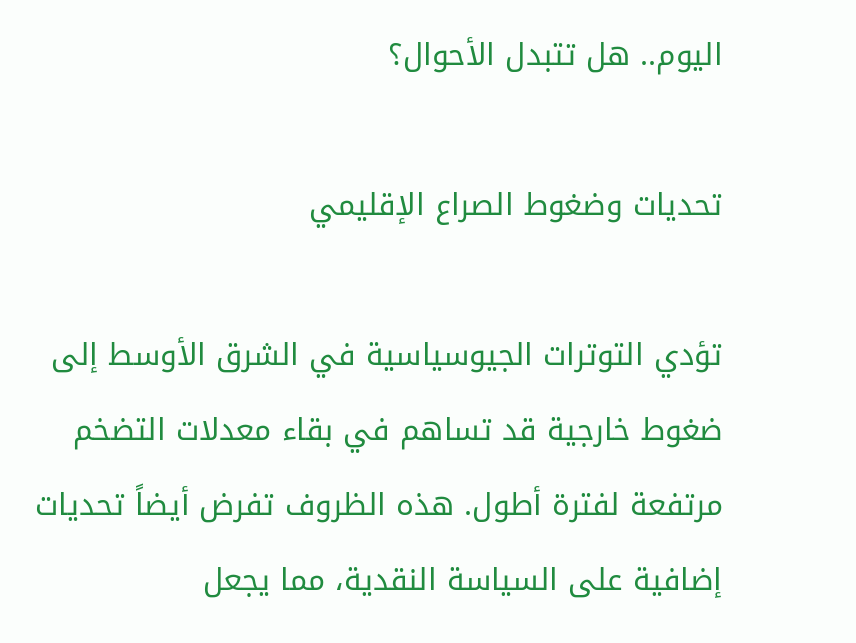اليوم.. هل تتبدل الأحوال؟

تحديات وضغوط الصراع الإقليمي

تؤدي التوترات الجيوسياسية في الشرق الأوسط إلى ضغوط خارجية قد تساهم في بقاء معدلات التضخم مرتفعة لفترة أطول. هذه الظروف تفرض أيضاً تحديات إضافية على السياسة النقدية، مما يجعل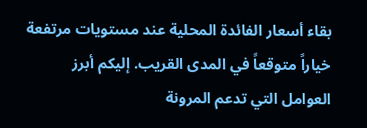بقاء أسعار الفائدة المحلية عند مستويات مرتفعة خياراً متوقعاً في المدى القريب. إليكم أبرز العوامل التي تدعم المرونة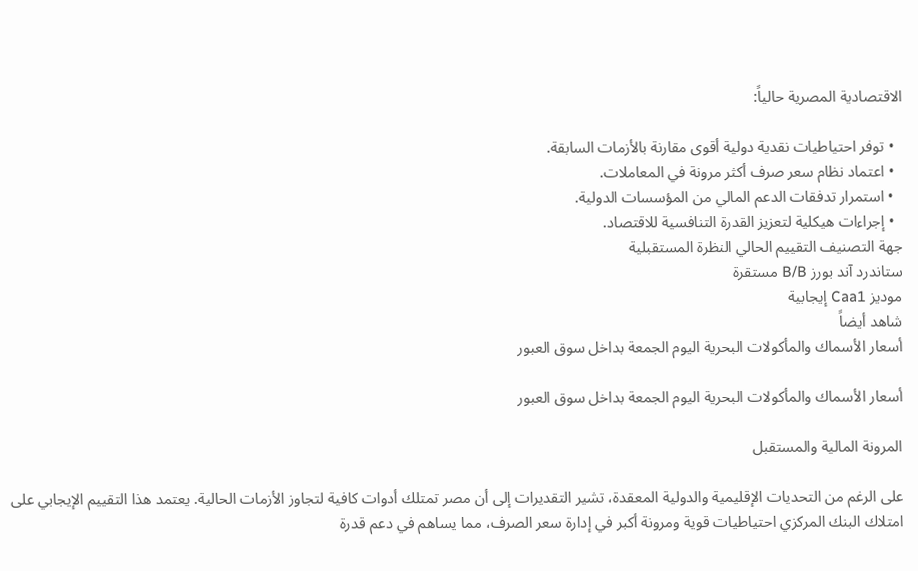الاقتصادية المصرية حالياً:

  • توفر احتياطيات نقدية دولية أقوى مقارنة بالأزمات السابقة.
  • اعتماد نظام سعر صرف أكثر مرونة في المعاملات.
  • استمرار تدفقات الدعم المالي من المؤسسات الدولية.
  • إجراءات هيكلية لتعزيز القدرة التنافسية للاقتصاد.
جهة التصنيف التقييم الحالي النظرة المستقبلية
ستاندرد آند بورز B/B مستقرة
موديز Caa1 إيجابية
شاهد أيضاً
أسعار الأسماك والمأكولات البحرية اليوم الجمعة بداخل سوق العبور

أسعار الأسماك والمأكولات البحرية اليوم الجمعة بداخل سوق العبور

المرونة المالية والمستقبل

على الرغم من التحديات الإقليمية والدولية المعقدة، تشير التقديرات إلى أن مصر تمتلك أدوات كافية لتجاوز الأزمات الحالية. يعتمد هذا التقييم الإيجابي على امتلاك البنك المركزي احتياطيات قوية ومرونة أكبر في إدارة سعر الصرف، مما يساهم في دعم قدرة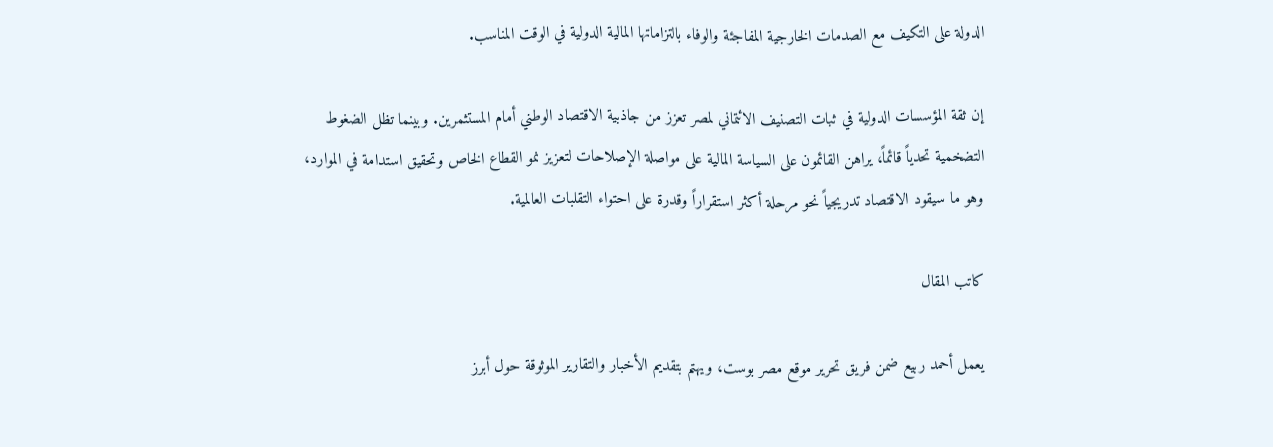الدولة على التكيف مع الصدمات الخارجية المفاجئة والوفاء بالتزاماتها المالية الدولية في الوقت المناسب.

إن ثقة المؤسسات الدولية في ثبات التصنيف الائتماني لمصر تعزز من جاذبية الاقتصاد الوطني أمام المستثمرين. وبينما تظل الضغوط التضخمية تحدياً قائماً، يراهن القائمون على السياسة المالية على مواصلة الإصلاحات لتعزيز نمو القطاع الخاص وتحقيق استدامة في الموارد، وهو ما سيقود الاقتصاد تدريجياً نحو مرحلة أكثر استقراراً وقدرة على احتواء التقلبات العالمية.

كاتب المقال

يعمل أحمد ربيع ضمن فريق تحرير موقع مصر بوست، ويهتم بتقديم الأخبار والتقارير الموثوقة حول أبرز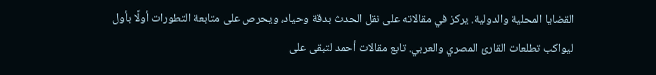القضايا المحلية والدولية. يركز في مقالاته على نقل الحدث بدقة وحياد، ويحرص على متابعة التطورات أولًا بأول ليواكب تطلعات القارئ المصري والعربي. تابع مقالات أحمد لتبقى على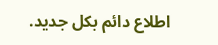اطلاع دائم بكل جديد.